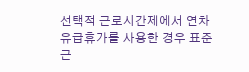선택적 근로시간제에서 연차유급휴가를 사용한 경우 표준근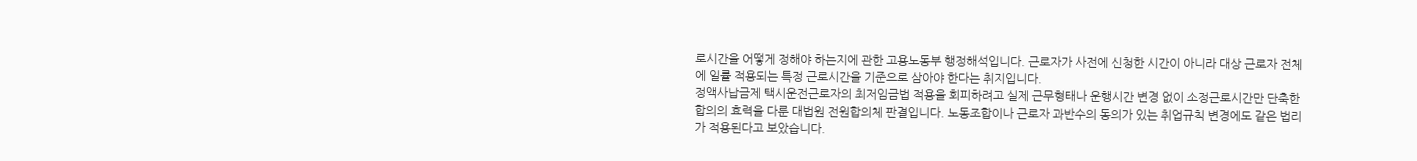로시간을 어떻게 정해야 하는지에 관한 고용노동부 행정해석입니다. 근로자가 사전에 신청한 시간이 아니라 대상 근로자 전체에 일률 적용되는 특정 근로시간을 기준으로 삼아야 한다는 취지입니다.
정액사납금제 택시운전근로자의 최저임금법 적용을 회피하려고 실제 근무형태나 운행시간 변경 없이 소정근로시간만 단축한 합의의 효력을 다룬 대법원 전원합의체 판결입니다. 노동조합이나 근로자 과반수의 동의가 있는 취업규칙 변경에도 같은 법리가 적용된다고 보았습니다.